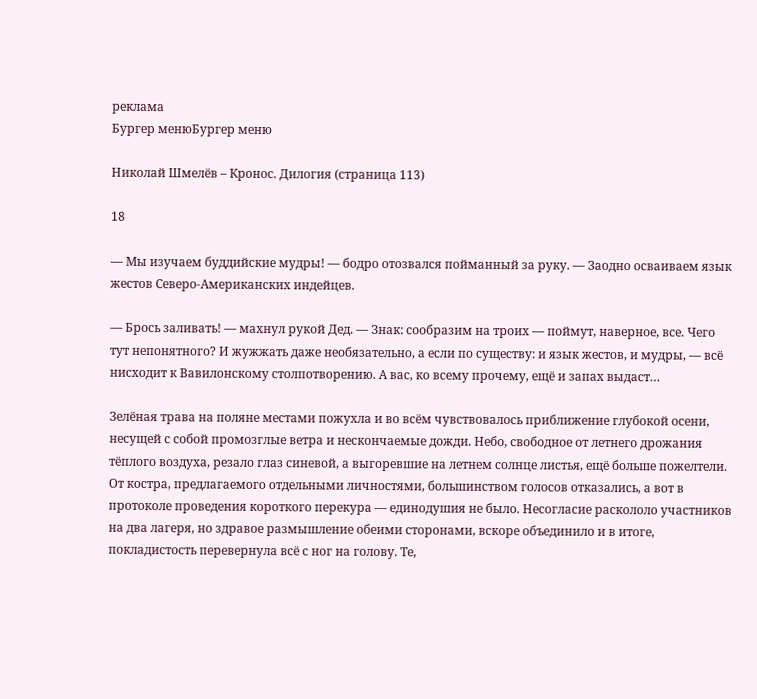реклама
Бургер менюБургер меню

Николай Шмелёв – Кронос. Дилогия (страница 113)

18

— Мы изучаем буддийские мудры! — бодро отозвался пойманный за руку. — Заодно осваиваем язык жестов Северо-Американских индейцев.

— Брось заливать! — махнул рукой Дед. — Знак: сообразим на троих — поймут, наверное, все. Чего тут непонятного? И жужжать даже необязательно, а если по существу: и язык жестов, и мудры, — всё нисходит к Вавилонскому столпотворению. А вас, ко всему прочему, ещё и запах выдаст…

Зелёная трава на поляне местами пожухла и во всём чувствовалось приближение глубокой осени, несущей с собой промозглые ветра и нескончаемые дожди. Небо, свободное от летнего дрожания тёплого воздуха, резало глаз синевой, а выгоревшие на летнем солнце листья, ещё больше пожелтели. От костра, предлагаемого отдельными личностями, большинством голосов отказались, а вот в протоколе проведения короткого перекура — единодушия не было. Несогласие раскололо участников на два лагеря, но здравое размышление обеими сторонами, вскоре объединило и в итоге, покладистость перевернула всё с ног на голову. Те,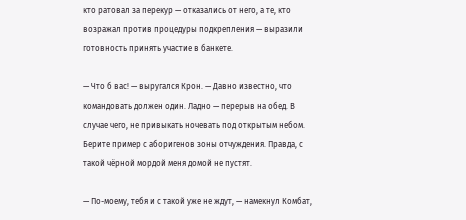кто ратовал за перекур — отказались от него, а те, кто возражал против процедуры подкрепления — выразили готовность принять участие в банкете.

— Что б вас! — выругался Крон. — Давно известно, что командовать должен один. Ладно — перерыв на обед. В случае чего, не привыкать ночевать под открытым небом. Берите пример с аборигенов зоны отчуждения. Правда, с такой чёрной мордой меня домой не пустят.

— По-моему, тебя и с такой уже не ждут, — намекнул Комбат,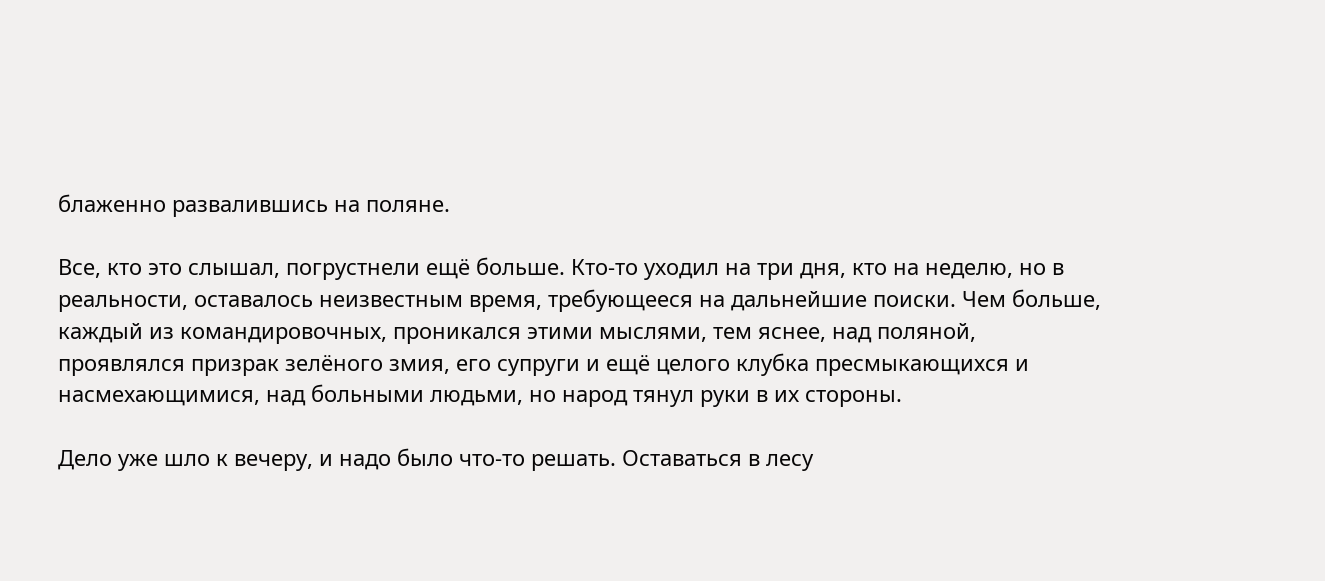блаженно развалившись на поляне.

Все, кто это слышал, погрустнели ещё больше. Кто-то уходил на три дня, кто на неделю, но в реальности, оставалось неизвестным время, требующееся на дальнейшие поиски. Чем больше, каждый из командировочных, проникался этими мыслями, тем яснее, над поляной, проявлялся призрак зелёного змия, его супруги и ещё целого клубка пресмыкающихся и насмехающимися, над больными людьми, но народ тянул руки в их стороны.

Дело уже шло к вечеру, и надо было что-то решать. Оставаться в лесу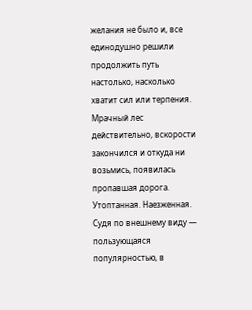желания не было и, все единодушно решили продолжить путь настолько, насколько хватит сил или терпения. Мрачный лес действительно, вскорости закончился и откуда ни возьмись, появилась пропавшая дорога. Утоптанная. Наезженная. Судя по внешнему виду — пользующаяся популярностью, в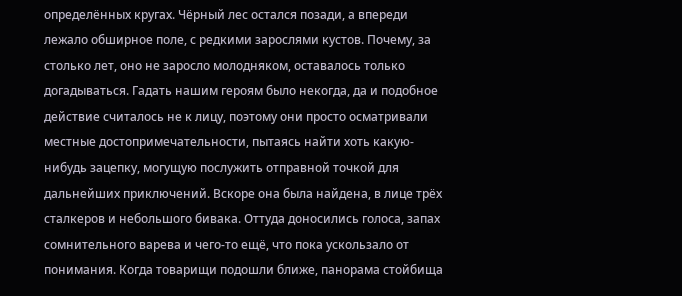определённых кругах. Чёрный лес остался позади, а впереди лежало обширное поле, с редкими зарослями кустов. Почему, за столько лет, оно не заросло молодняком, оставалось только догадываться. Гадать нашим героям было некогда, да и подобное действие считалось не к лицу, поэтому они просто осматривали местные достопримечательности, пытаясь найти хоть какую-нибудь зацепку, могущую послужить отправной точкой для дальнейших приключений. Вскоре она была найдена, в лице трёх сталкеров и небольшого бивака. Оттуда доносились голоса, запах сомнительного варева и чего-то ещё, что пока ускользало от понимания. Когда товарищи подошли ближе, панорама стойбища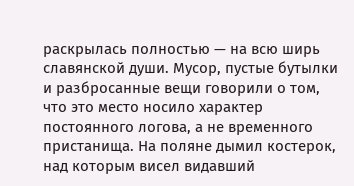раскрылась полностью — на всю ширь славянской души. Мусор, пустые бутылки и разбросанные вещи говорили о том, что это место носило характер постоянного логова, а не временного пристанища. На поляне дымил костерок, над которым висел видавший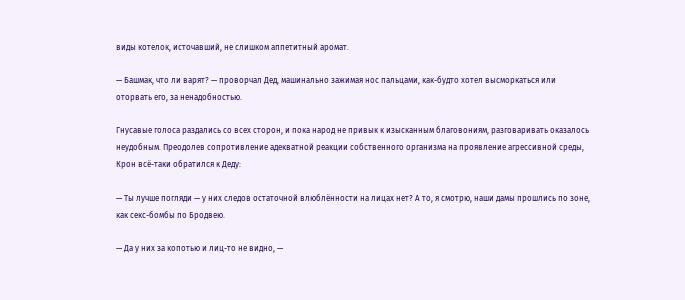виды котелок, источавший, не слишком аппетитный аромат.

— Башмак, что ли варят? — проворчал Дед, машинально зажимая нос пальцами, как-будто хотел высморкаться или оторвать его, за ненадобностью.

Гнусавые голоса раздались со всех сторон, и пока народ не привык к изысканным благовониям, разговаривать оказалось неудобным. Преодолев сопротивление адекватной реакции собственного организма на проявление агрессивной среды, Крон всё-таки обратился к Деду:

— Ты лучше погляди — у них следов остаточной влюблённости на лицах нет? А то, я смотрю, наши дамы прошлись по зоне, как секс-бомбы по Бродвею.

— Да у них за копотью и лиц-то не видно, —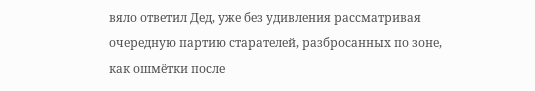вяло ответил Дед, уже без удивления рассматривая очередную партию старателей, разбросанных по зоне, как ошмётки после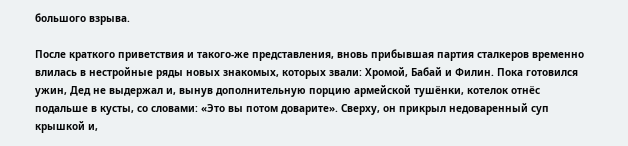большого взрыва.

После краткого приветствия и такого-же представления, вновь прибывшая партия сталкеров временно влилась в нестройные ряды новых знакомых, которых звали: Хромой, Бабай и Филин. Пока готовился ужин, Дед не выдержал и, вынув дополнительную порцию армейской тушёнки, котелок отнёс подальше в кусты, со словами: «Это вы потом доварите». Сверху, он прикрыл недоваренный суп крышкой и,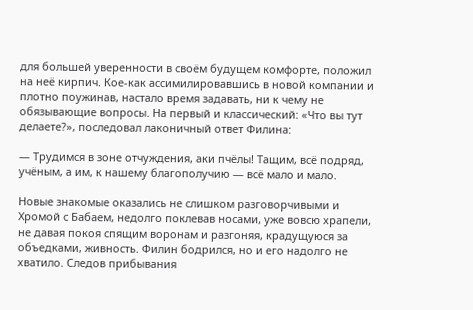для большей уверенности в своём будущем комфорте, положил на неё кирпич. Кое-как ассимилировавшись в новой компании и плотно поужинав, настало время задавать, ни к чему не обязывающие вопросы. На первый и классический: «Что вы тут делаете?», последовал лаконичный ответ Филина:

— Трудимся в зоне отчуждения, аки пчёлы! Тащим, всё подряд, учёным, а им, к нашему благополучию — всё мало и мало.

Новые знакомые оказались не слишком разговорчивыми и Хромой с Бабаем, недолго поклевав носами, уже вовсю храпели, не давая покоя спящим воронам и разгоняя, крадущуюся за объедками, живность. Филин бодрился, но и его надолго не хватило. Следов прибывания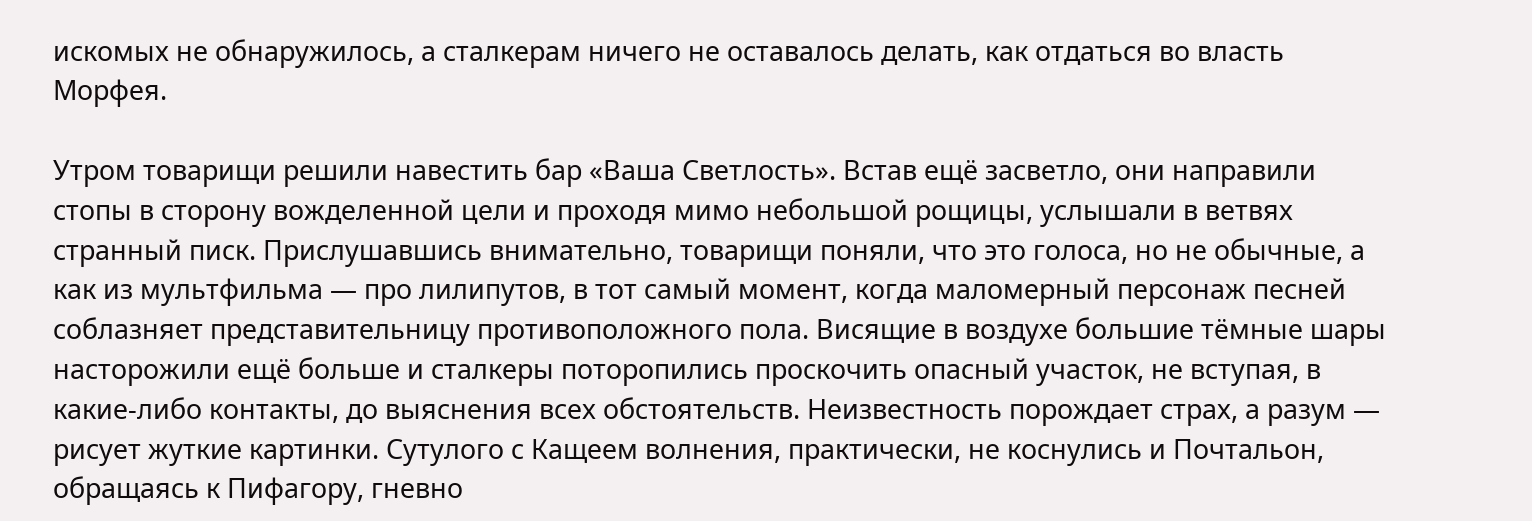искомых не обнаружилось, а сталкерам ничего не оставалось делать, как отдаться во власть Морфея.

Утром товарищи решили навестить бар «Ваша Светлость». Встав ещё засветло, они направили стопы в сторону вожделенной цели и проходя мимо небольшой рощицы, услышали в ветвях странный писк. Прислушавшись внимательно, товарищи поняли, что это голоса, но не обычные, а как из мультфильма — про лилипутов, в тот самый момент, когда маломерный персонаж песней соблазняет представительницу противоположного пола. Висящие в воздухе большие тёмные шары насторожили ещё больше и сталкеры поторопились проскочить опасный участок, не вступая, в какие-либо контакты, до выяснения всех обстоятельств. Неизвестность порождает страх, а разум — рисует жуткие картинки. Сутулого с Кащеем волнения, практически, не коснулись и Почтальон, обращаясь к Пифагору, гневно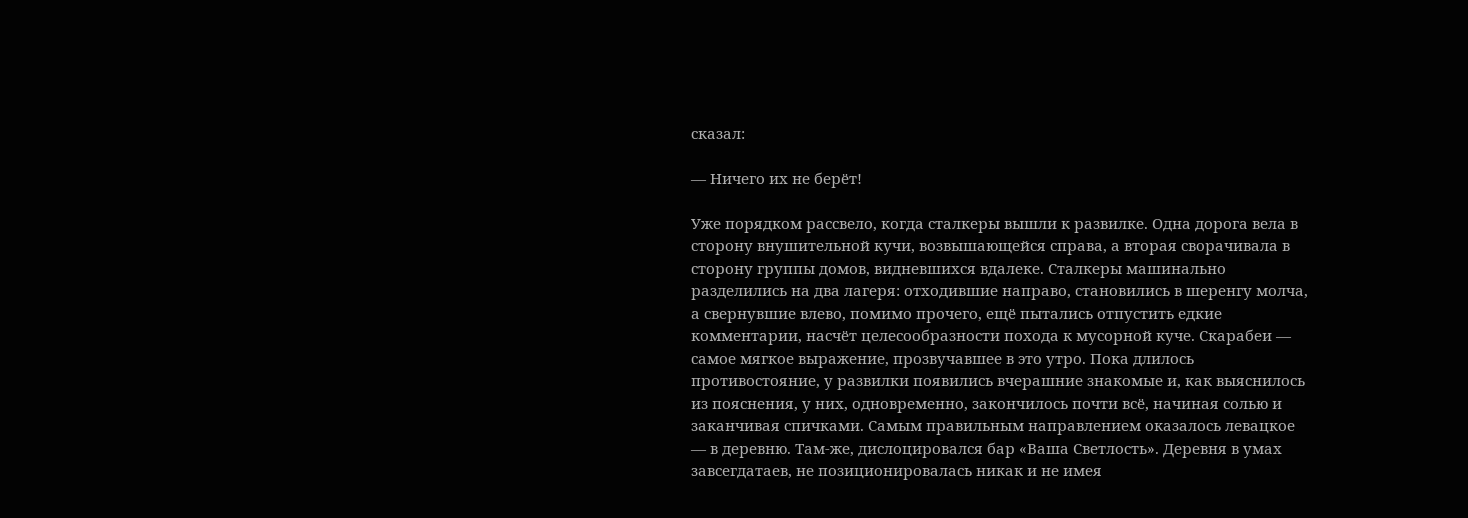сказал:

— Ничего их не берёт!

Уже порядком рассвело, когда сталкеры вышли к развилке. Одна дорога вела в сторону внушительной кучи, возвышающейся справа, а вторая сворачивала в сторону группы домов, видневшихся вдалеке. Сталкеры машинально разделились на два лагеря: отходившие направо, становились в шеренгу молча, а свернувшие влево, помимо прочего, ещё пытались отпустить едкие комментарии, насчёт целесообразности похода к мусорной куче. Скарабеи — самое мягкое выражение, прозвучавшее в это утро. Пока длилось противостояние, у развилки появились вчерашние знакомые и, как выяснилось из пояснения, у них, одновременно, закончилось почти всё, начиная солью и заканчивая спичками. Самым правильным направлением оказалось левацкое — в деревню. Там-же, дислоцировался бар «Ваша Светлость». Деревня в умах завсегдатаев, не позиционировалась никак и не имея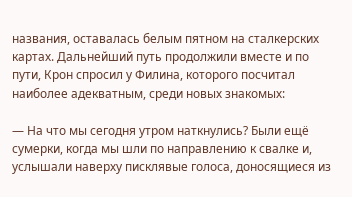названия, оставалась белым пятном на сталкерских картах. Дальнейший путь продолжили вместе и по пути, Крон спросил у Филина, которого посчитал наиболее адекватным, среди новых знакомых:

— На что мы сегодня утром наткнулись? Были ещё сумерки, когда мы шли по направлению к свалке и, услышали наверху писклявые голоса, доносящиеся из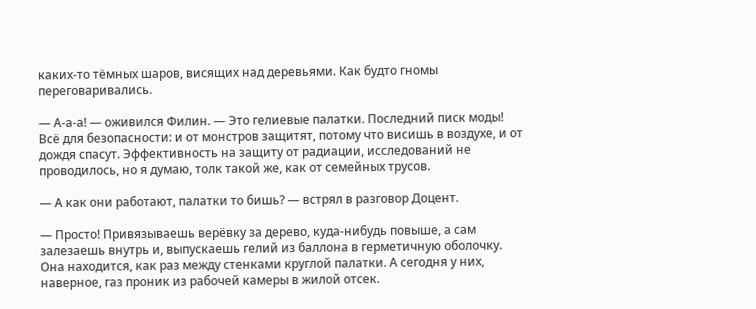каких-то тёмных шаров, висящих над деревьями. Как будто гномы переговаривались.

— А-а-а! — оживился Филин. — Это гелиевые палатки. Последний писк моды! Всё для безопасности: и от монстров защитят, потому что висишь в воздухе, и от дождя спасут. Эффективность на защиту от радиации, исследований не проводилось, но я думаю, толк такой же, как от семейных трусов.

— А как они работают, палатки то бишь? — встрял в разговор Доцент.

— Просто! Привязываешь верёвку за дерево, куда-нибудь повыше, а сам залезаешь внутрь и, выпускаешь гелий из баллона в герметичную оболочку. Она находится, как раз между стенками круглой палатки. А сегодня у них, наверное, газ проник из рабочей камеры в жилой отсек.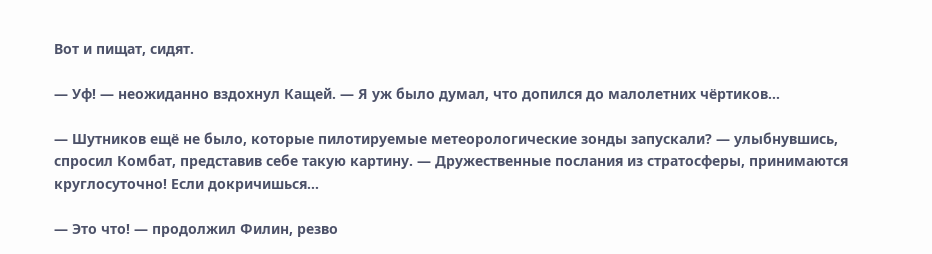Вот и пищат, сидят.

— Уф! — неожиданно вздохнул Кащей. — Я уж было думал, что допился до малолетних чёртиков…

— Шутников ещё не было, которые пилотируемые метеорологические зонды запускали? — улыбнувшись, спросил Комбат, представив себе такую картину. — Дружественные послания из стратосферы, принимаются круглосуточно! Если докричишься…

— Это что! — продолжил Филин, резво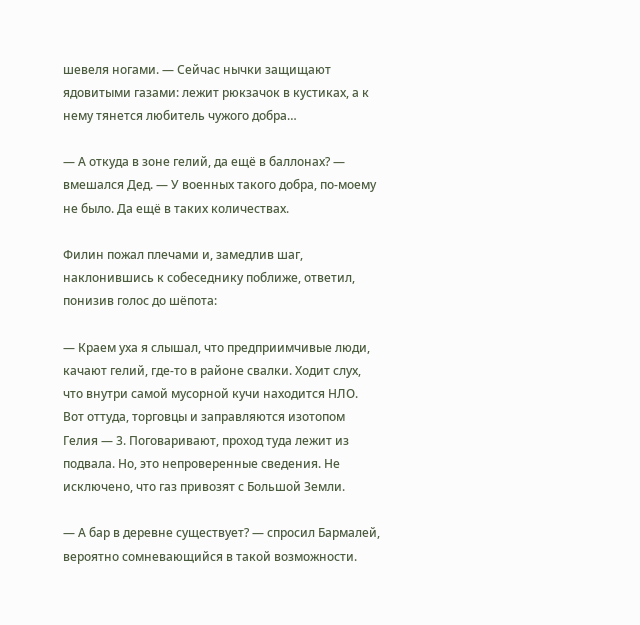шевеля ногами. — Сейчас нычки защищают ядовитыми газами: лежит рюкзачок в кустиках, а к нему тянется любитель чужого добра…

— А откуда в зоне гелий, да ещё в баллонах? — вмешался Дед. — У военных такого добра, по-моему не было. Да ещё в таких количествах.

Филин пожал плечами и, замедлив шаг, наклонившись к собеседнику поближе, ответил, понизив голос до шёпота:

— Краем уха я слышал, что предприимчивые люди, качают гелий, где-то в районе свалки. Ходит слух, что внутри самой мусорной кучи находится НЛО. Вот оттуда, торговцы и заправляются изотопом Гелия — 3. Поговаривают, проход туда лежит из подвала. Но, это непроверенные сведения. Не исключено, что газ привозят с Большой Земли.

— А бар в деревне существует? — спросил Бармалей, вероятно сомневающийся в такой возможности.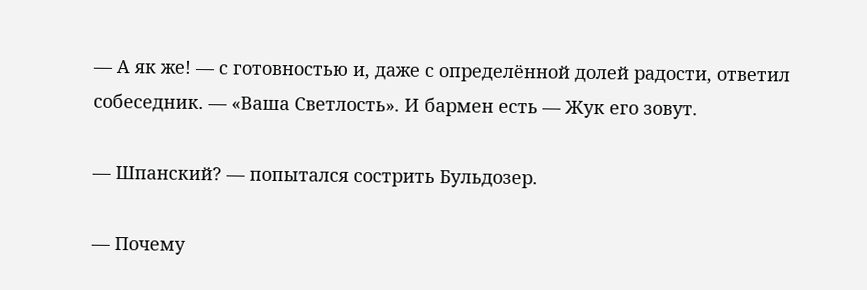— А як же! — с готовностью и, даже с определённой долей радости, ответил собеседник. — «Ваша Светлость». И бармен есть — Жук его зовут.

— Шпанский? — попытался сострить Бульдозер.

— Почему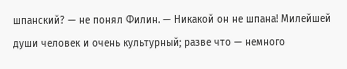шпанский? — не понял Филин. — Никакой он не шпана! Милейшей души человек и очень культурный; разве что — немного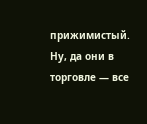прижимистый. Ну, да они в торговле — все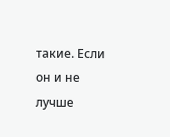такие. Если он и не лучше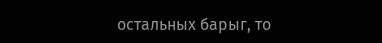остальных барыг, то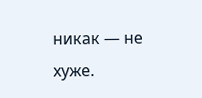никак — не хуже.